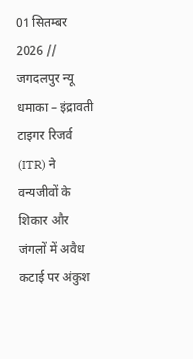01 सितम्बर 2026 //
जगदलपुर न्यू धमाका – इंद्रावती टाइगर रिजर्व (ITR) ने वन्यजीवों के शिकार और जंगलों में अवैध कटाई पर अंकुश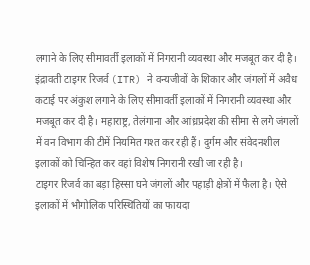लगाने के लिए सीमावर्ती इलाकों में निगरानी व्यवस्था और मजबूत कर दी है।
इंद्रावती टाइगर रिजर्व (ITR) ने वन्यजीवों के शिकार और जंगलों में अवैध कटाई पर अंकुश लगाने के लिए सीमावर्ती इलाकों में निगरानी व्यवस्था और मजबूत कर दी है। महाराष्ट्र, तेलंगाना और आंध्रप्रदेश की सीमा से लगे जंगलों में वन विभाग की टीमें नियमित गश्त कर रही हैं। दुर्गम और संवेदनशील इलाकों को चिन्हित कर वहां विशेष निगरानी रखी जा रही है।
टाइगर रिजर्व का बड़ा हिस्सा घने जंगलों और पहाड़ी क्षेत्रों में फैला है। ऐसे इलाकों में भौगोलिक परिस्थितियों का फायदा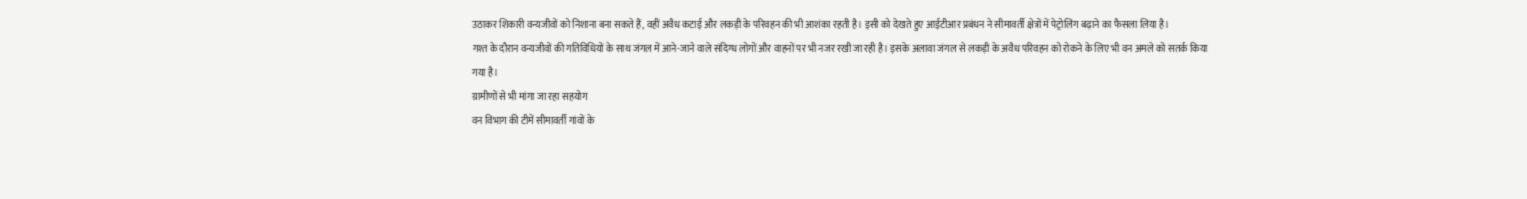उठाकर शिकारी वन्यजीवों को निशाना बना सकते हैं, वहीं अवैध कटाई और लकड़ी के परिवहन की भी आशंका रहती है। इसी को देखते हुए आईटीआर प्रबंधन ने सीमावर्ती क्षेत्रों में पेट्रोलिंग बढ़ाने का फैसला लिया है।
गश्त के दौरान वन्यजीवों की गतिविधियों के साथ जंगल में आने-जाने वाले संदिग्ध लोगों और वाहनों पर भी नजर रखी जा रही है। इसके अलावा जंगल से लकड़ी के अवैध परिवहन को रोकने के लिए भी वन अमले को सतर्क किया गया है।
ग्रामीणों से भी मांगा जा रहा सहयोग
वन विभाग की टीमें सीमावर्ती गांवों के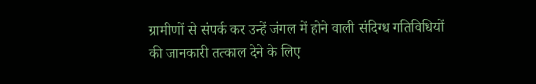ग्रामीणों से संपर्क कर उन्हें जंगल में होने वाली संदिग्ध गतिविधियों की जानकारी तत्काल देने के लिए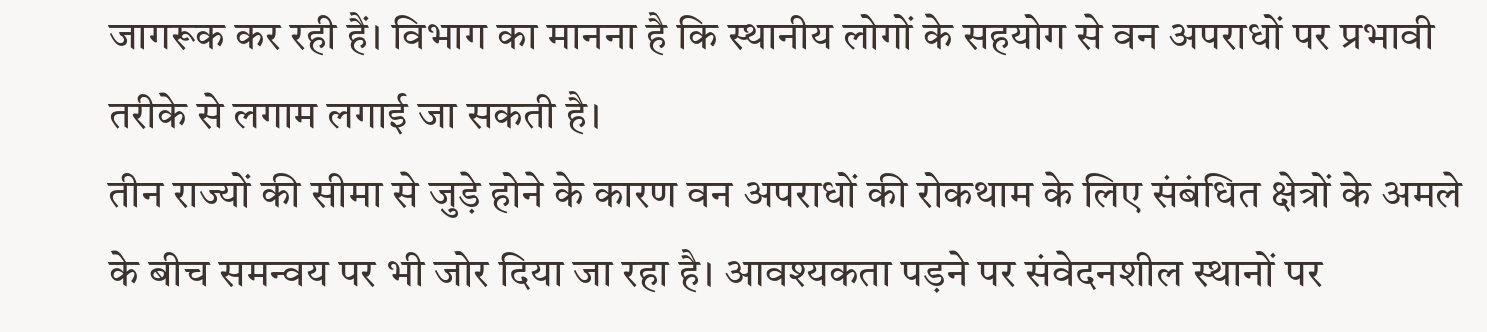जागरूक कर रही हैं। विभाग का मानना है कि स्थानीय लोगों के सहयोग से वन अपराधों पर प्रभावी तरीके से लगाम लगाई जा सकती है।
तीन राज्यों की सीमा से जुड़े होने के कारण वन अपराधों की रोकथाम के लिए संबंधित क्षेत्रों के अमले के बीच समन्वय पर भी जोर दिया जा रहा है। आवश्यकता पड़ने पर संवेदनशील स्थानों पर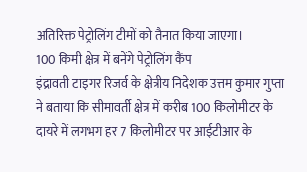अतिरिक्त पेट्रोलिंग टीमों को तैनात किया जाएगा।
100 किमी क्षेत्र में बनेंगे पेट्रोलिंग कैंप
इंद्रावती टाइगर रिजर्व के क्षेत्रीय निदेशक उत्तम कुमार गुप्ता ने बताया कि सीमावर्ती क्षेत्र में करीब 100 किलोमीटर के दायरे में लगभग हर 7 किलोमीटर पर आईटीआर के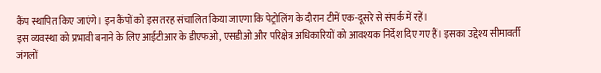कैंप स्थापित किए जाएंगे। इन कैंपों को इस तरह संचालित किया जाएगा कि पेट्रोलिंग के दौरान टीमें एक-दूसरे से संपर्क में रहें।
इस व्यवस्था को प्रभावी बनाने के लिए आईटीआर के डीएफओ, एसडीओ और परिक्षेत्र अधिकारियों को आवश्यक निर्देश दिए गए हैं। इसका उद्देश्य सीमावर्ती जंगलों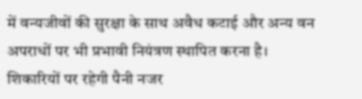में वन्यजीवों की सुरक्षा के साथ अवैध कटाई और अन्य वन अपराधों पर भी प्रभावी नियंत्रण स्थापित करना है।
शिकारियों पर रहेगी पैनी नजर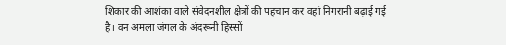शिकार की आशंका वाले संवेदनशील क्षेत्रों की पहचान कर वहां निगरानी बढ़ाई गई है। वन अमला जंगल के अंदरूनी हिस्सों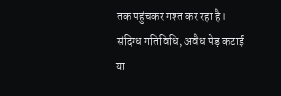तक पहुंचकर गश्त कर रहा है। संदिग्ध गतिविधि, अवैध पेड़ कटाई या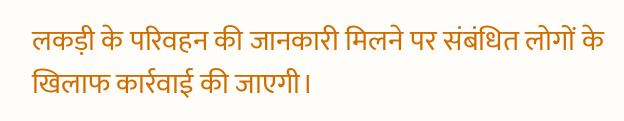लकड़ी के परिवहन की जानकारी मिलने पर संबंधित लोगों के खिलाफ कार्रवाई की जाएगी।